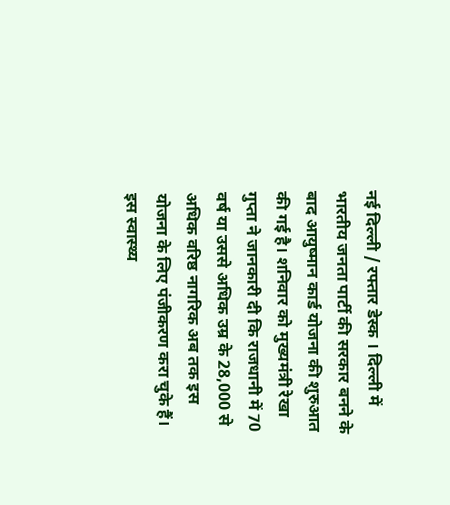नई दिल्ली / रफ्तार डेस्क । दिल्ली में भारतीय जनता पार्टी की सरकार बनने के बाद आयुष्मान कार्ड योजना की शुरुआत की गई है। शनिवार को मुख्यमंत्री रेखा गुप्ता ने जानकारी दी कि राजधानी में 70 वर्ष या उससे अधिक उम्र के 28,000 से अधिक वरिष्ठ नागरिक अब तक इस योजना के लिए पंजीकरण करा चुके हैं। इस स्वास्थ्य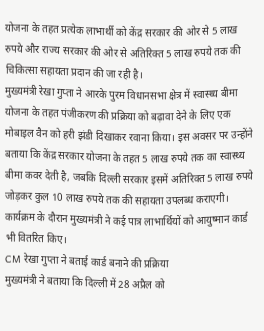योजना के तहत प्रत्येक लाभार्थी को केंद्र सरकार की ओर से 5 लाख रुपये और राज्य सरकार की ओर से अतिरिक्त 5 लाख रुपये तक की चिकित्सा सहायता प्रदान की जा रही है।
मुख्यमंत्री रेखा गुप्ता ने आरके पुरम विधानसभा क्षेत्र में स्वास्थ्य बीमा योजना के तहत पंजीकरण की प्रक्रिया को बढ़ावा देने के लिए एक मोबाइल वैन को हरी झंडी दिखाकर रवाना किया। इस अवसर पर उन्होंने बताया कि केंद्र सरकार योजना के तहत 5 लाख रुपये तक का स्वास्थ्य बीमा कवर देती है, जबकि दिल्ली सरकार इसमें अतिरिक्त 5 लाख रुपये जोड़कर कुल 10 लाख रुपये तक की सहायता उपलब्ध कराएगी। कार्यक्रम के दौरान मुख्यमंत्री ने कई पात्र लाभार्थियों को आयुष्मान कार्ड भी वितरित किए।
CM रेखा गुप्ता ने बताई कार्ड बनाने की प्रक्रिया
मुख्यमंत्री ने बताया कि दिल्ली में 28 अप्रैल को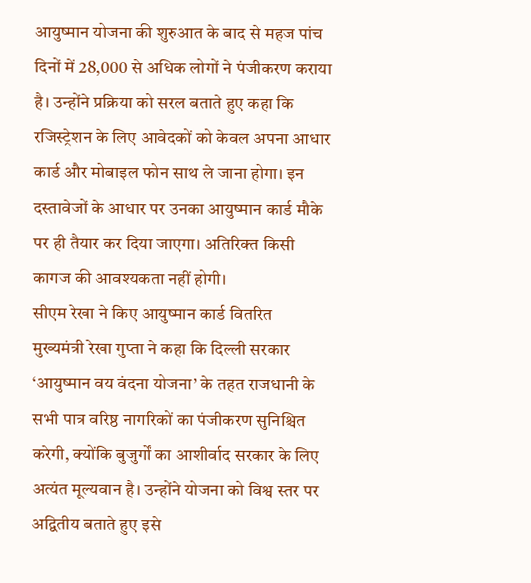आयुष्मान योजना की शुरुआत के बाद से महज पांच दिनों में 28,000 से अधिक लोगों ने पंजीकरण कराया है। उन्होंने प्रक्रिया को सरल बताते हुए कहा कि रजिस्ट्रेशन के लिए आवेदकों को केवल अपना आधार कार्ड और मोबाइल फोन साथ ले जाना होगा। इन दस्तावेजों के आधार पर उनका आयुष्मान कार्ड मौके पर ही तैयार कर दिया जाएगा। अतिरिक्त किसी कागज की आवश्यकता नहीं होगी।
सीएम रेखा ने किए आयुष्मान कार्ड वितरित
मुख्यमंत्री रेखा गुप्ता ने कहा कि दिल्ली सरकार ‘आयुष्मान वय वंदना योजना’ के तहत राजधानी के सभी पात्र वरिष्ठ नागरिकों का पंजीकरण सुनिश्चित करेगी, क्योंकि बुजुर्गों का आशीर्वाद सरकार के लिए अत्यंत मूल्यवान है। उन्होंने योजना को विश्व स्तर पर अद्वितीय बताते हुए इसे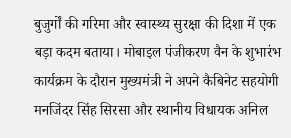बुजुर्गों की गरिमा और स्वास्थ्य सुरक्षा की दिशा में एक बड़ा कदम बताया। मोबाइल पंजीकरण वैन के शुभारंभ कार्यक्रम के दौरान मुख्यमंत्री ने अपने कैबिनेट सहयोगी मनजिंदर सिंह सिरसा और स्थानीय विधायक अनिल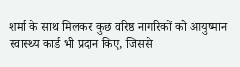शर्मा के साथ मिलकर कुछ वरिष्ठ नागरिकों को आयुष्मान स्वास्थ्य कार्ड भी प्रदान किए, जिससे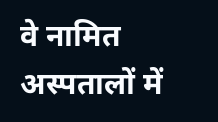वे नामित अस्पतालों में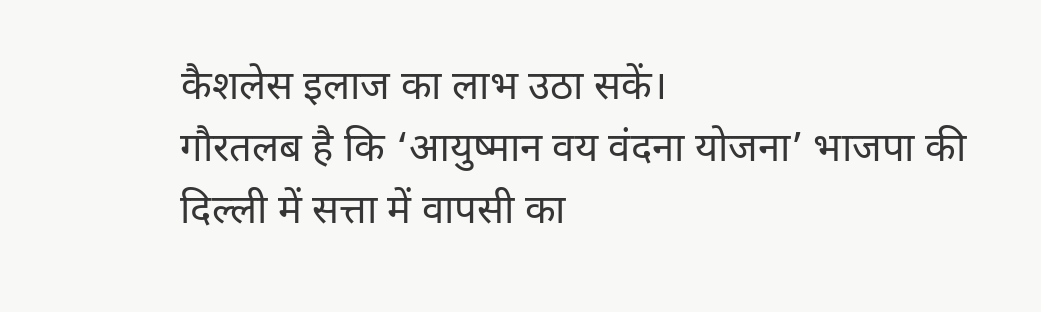कैशलेस इलाज का लाभ उठा सकें।
गौरतलब है कि ‘आयुष्मान वय वंदना योजना’ भाजपा की दिल्ली में सत्ता में वापसी का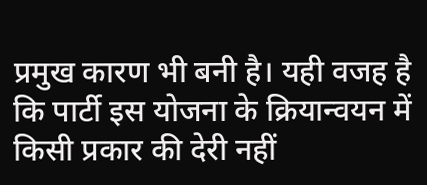प्रमुख कारण भी बनी है। यही वजह है कि पार्टी इस योजना के क्रियान्वयन में किसी प्रकार की देरी नहीं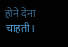होने देना चाहती।